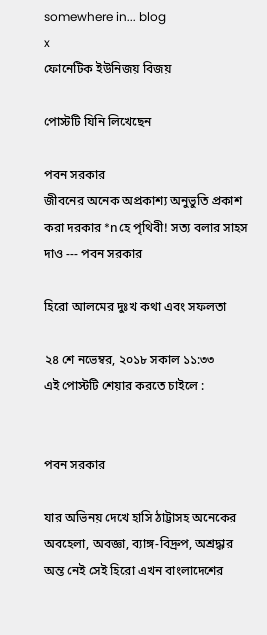somewhere in... blog
x
ফোনেটিক ইউনিজয় বিজয়

পোস্টটি যিনি লিখেছেন

পবন সরকার
জীবনের অনেক অপ্রকাশ্য অনুভুতি প্রকাশ করা দরকার *nহে পৃথিবী! সত্য বলার সাহস দাও --- পবন সরকার

হিরো আলমের দুঃখ কথা এবং সফলতা

২৪ শে নভেম্বর, ২০১৮ সকাল ১১:৩৩
এই পোস্টটি শেয়ার করতে চাইলে :


পবন সরকার

যার অভিনয় দেখে হাসি ঠাট্টাসহ অনেকের অবহেলা, অবজ্ঞা, ব্যাঙ্গ-বিদ্রুপ, অশ্রদ্ধার অন্ত নেই সেই হিরো এখন বাংলাদেশের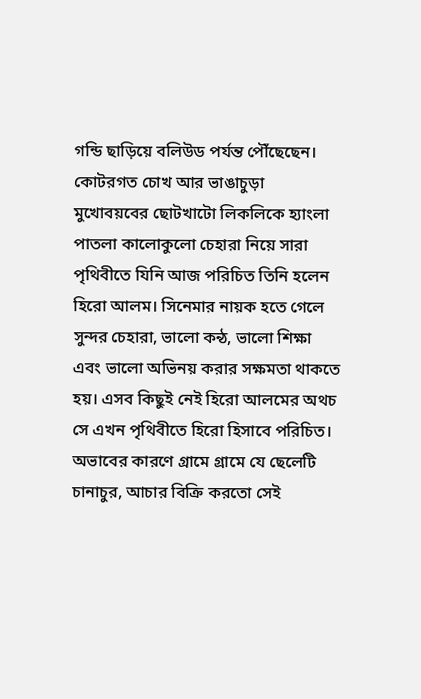গন্ডি ছাড়িয়ে বলিউড পর্যন্ত পৌঁছেছেন। কোটরগত চোখ আর ভাঙাচুড়া মুখোবয়বের ছোটখাটো লিকলিকে হ্যাংলা পাতলা কালোকুলো চেহারা নিয়ে সারা পৃথিবীতে যিনি আজ পরিচিত তিনি হলেন হিরো আলম। সিনেমার নায়ক হতে গেলে সুন্দর চেহারা, ভালো কন্ঠ, ভালো শিক্ষা এবং ভালো অভিনয় করার সক্ষমতা থাকতে হয়। এসব কিছুই নেই হিরো আলমের অথচ সে এখন পৃথিবীতে হিরো হিসাবে পরিচিত। অভাবের কারণে গ্রামে গ্রামে যে ছেলেটি চানাচুর, আচার বিক্রি করতো সেই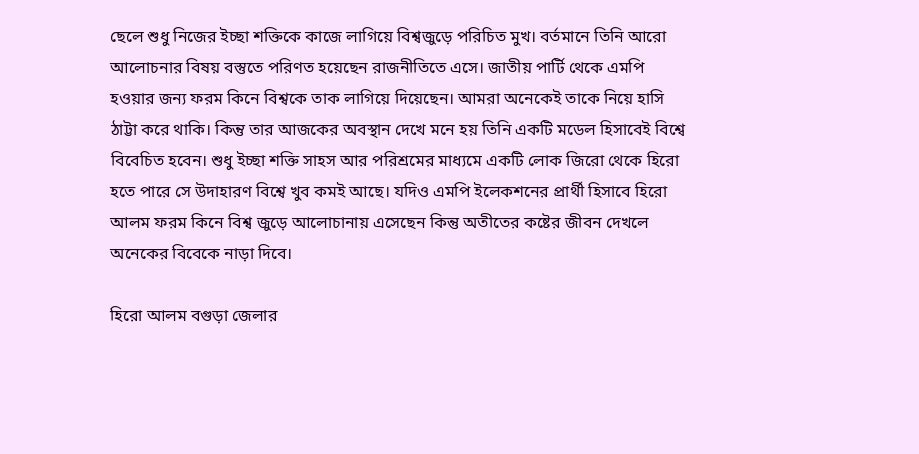ছেলে শুধু নিজের ইচ্ছা শক্তিকে কাজে লাগিয়ে বিশ্বজুড়ে পরিচিত মুখ। বর্তমানে তিনি আরো আলোচনার বিষয় বস্তুতে পরিণত হয়েছেন রাজনীতিতে এসে। জাতীয় পার্টি থেকে এমপি হওয়ার জন্য ফরম কিনে বিশ্বকে তাক লাগিয়ে দিয়েছেন। আমরা অনেকেই তাকে নিয়ে হাসি ঠাট্টা করে থাকি। কিন্তু তার আজকের অবস্থান দেখে মনে হয় তিনি একটি মডেল হিসাবেই বিশ্বে বিবেচিত হবেন। শুধু ইচ্ছা শক্তি সাহস আর পরিশ্রমের মাধ্যমে একটি লোক জিরো থেকে হিরো হতে পারে সে উদাহারণ বিশ্বে খুব কমই আছে। যদিও এমপি ইলেকশনের প্রার্থী হিসাবে হিরো আলম ফরম কিনে বিশ্ব জুড়ে আলোচানায় এসেছেন কিন্তু অতীতের কষ্টের জীবন দেখলে অনেকের বিবেকে নাড়া দিবে।

হিরো আলম বগুড়া জেলার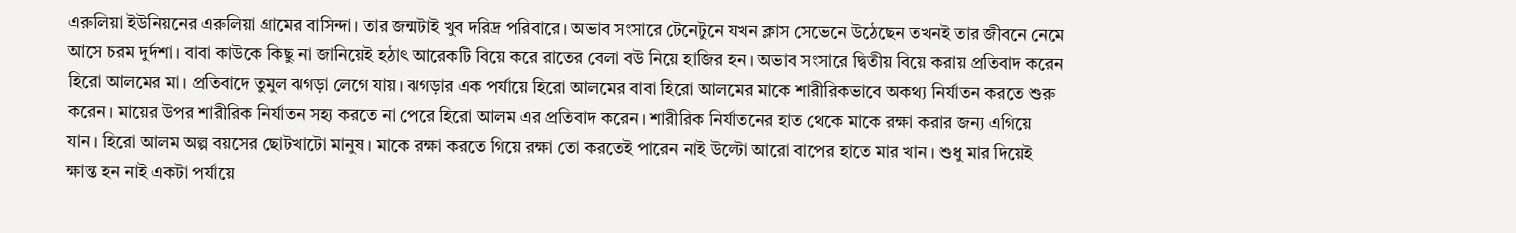এরুলিয়া ইউনিয়নের এরুলিয়া গ্রামের বাসিন্দা। তার জন্মটাই খুব দরিদ্র পরিবারে। অভাব সংসারে টেনেটুনে যখন ক্লাস সেভেনে উঠেছেন তখনই তার জীবনে নেমে আসে চরম দুর্দশা। বাবা কাউকে কিছু না জানিয়েই হঠাৎ আরেকটি বিয়ে করে রাতের বেলা বউ নিয়ে হাজির হন। অভাব সংসারে দ্বিতীয় বিয়ে করায় প্রতিবাদ করেন হিরো আলমের মা। প্রতিবাদে তুমুল ঝগড়া লেগে যায়। ঝগড়ার এক পর্যায়ে হিরো আলমের বাবা হিরো আলমের মাকে শারীরিকভাবে অকথ্য নির্যাতন করতে শুরু করেন। মায়ের উপর শারীরিক নির্যাতন সহ্য করতে না পেরে হিরো আলম এর প্রতিবাদ করেন। শারীরিক নির্যাতনের হাত থেকে মাকে রক্ষা করার জন্য এগিয়ে যান। হিরো আলম অল্প বয়সের ছোটখাটো মানুষ। মাকে রক্ষা করতে গিয়ে রক্ষা তো করতেই পারেন নাই উল্টো আরো বাপের হাতে মার খান। শুধু মার দিয়েই ক্ষান্ত হন নাই একটা পর্যায়ে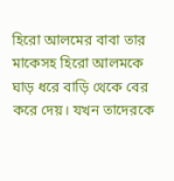হিরো আলমের বাবা তার মাকেসহ হিরো আলমকে ঘাড় ধরে বাড়ি থেকে বের করে দেয়। যখন তাদেরকে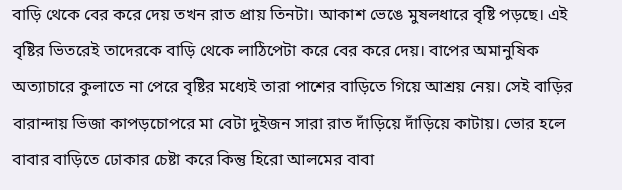বাড়ি থেকে বের করে দেয় তখন রাত প্রায় তিনটা। আকাশ ভেঙে মুষলধারে বৃষ্টি পড়ছে। এই বৃষ্টির ভিতরেই তাদেরকে বাড়ি থেকে লাঠিপেটা করে বের করে দেয়। বাপের অমানুষিক অত্যাচারে কুলাতে না পেরে বৃষ্টির মধ্যেই তারা পাশের বাড়িতে গিয়ে আশ্রয় নেয়। সেই বাড়ির বারান্দায় ভিজা কাপড়চোপরে মা বেটা দুইজন সারা রাত দাঁড়িয়ে দাঁড়িয়ে কাটায়। ভোর হলে বাবার বাড়িতে ঢোকার চেষ্টা করে কিন্তু হিরো আলমের বাবা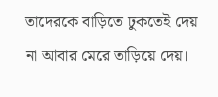তাদেরকে বাড়িতে ঢুকতেই দেয় না আবার মেরে তাড়িয়ে দেয়।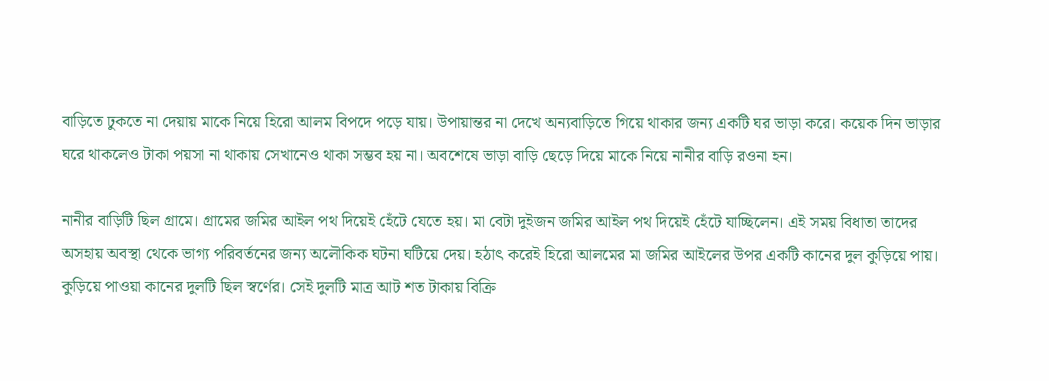বাড়িতে ঢুকতে না দেয়ায় মাকে নিয়ে হিরো আলম বিপদে পড়ে যায়। উপায়ান্তর না দেখে অন্যবাড়িতে গিয়ে থাকার জন্য একটি ঘর ভাড়া করে। কয়েক দিন ভাড়ার ঘরে থাকলেও টাকা পয়সা না থাকায় সেখানেও থাকা সম্ভব হয় না। অবশেষে ভাড়া বাড়ি ছেড়ে দিয়ে মাকে নিয়ে নানীর বাড়ি রওনা হন।

নানীর বাড়িটি ছিল গ্রামে। গ্রামের জমির আইল পথ দিয়েই হেঁটে যেতে হয়। মা বেটা দুইজন জমির আইল পথ দিয়েই হেঁটে যাচ্ছিলেন। এই সময় বিধাতা তাদের অসহায় অবস্থা থেকে ভাগ্য পরিবর্তনের জন্য অলৌকিক ঘটনা ঘটিয়ে দেয়। হঠাৎ করেই হিরো আলমের মা জমির আইলের উপর একটি কানের দুল কুড়িয়ে পায়। কুড়িয়ে পাওয়া কানের দুলটি ছিল স্বর্ণের। সেই দুলটি মাত্র আট শত টাকায় বিক্রি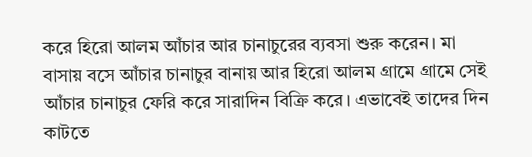করে হিরো আলম আঁচার আর চানাচুরের ব্যবসা শুরু করেন। মা বাসায় বসে আঁচার চানাচুর বানায় আর হিরো আলম গ্রামে গ্রামে সেই আঁচার চানাচুর ফেরি করে সারাদিন বিক্রি করে। এভাবেই তাদের দিন কাটতে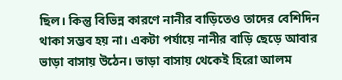ছিল। কিন্তু বিভিন্ন কারণে নানীর বাড়িতেও তাদের বেশিদিন থাকা সম্ভব হয় না। একটা পর্যায়ে নানীর বাড়ি ছেড়ে আবার ভাড়া বাসায় উঠেন। ভাড়া বাসায় থেকেই হিরো আলম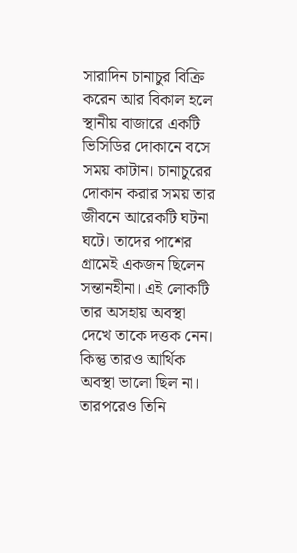সারাদিন চানাচুর বিক্রি করেন আর বিকাল হলে স্থানীয় বাজারে একটি ভিসিডির দোকানে বসে সময় কাটান। চানাচুরের দোকান করার সময় তার জীবনে আরেকটি ঘটনা ঘটে। তাদের পাশের গ্রামেই একজন ছিলেন সন্তানহীনা। এই লোকটি তার অসহায় অবস্থা দেখে তাকে দত্তক নেন। কিন্তু তারও আর্থিক অবস্থা ভালো ছিল না। তারপরেও তিনি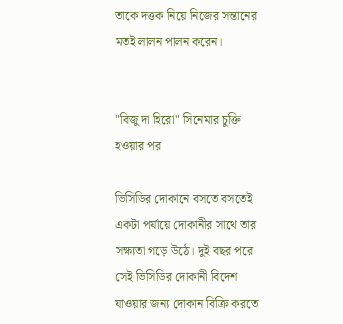তাকে দত্তক নিয়ে নিজের সন্তানের মতই লালন পালন করেন।


"বিজু দা হিরো" সিনেমার চুক্তি হওয়ার পর

ভিসিডির দোকানে বসতে বসতেই একটা পর্যায়ে দোকানীর সাথে তার সক্ষ্যতা গড়ে উঠে। দুই বছর পরে সেই ভিসিডির দোকানী বিদেশ যাওয়ার জন্য দোকান বিক্রি করতে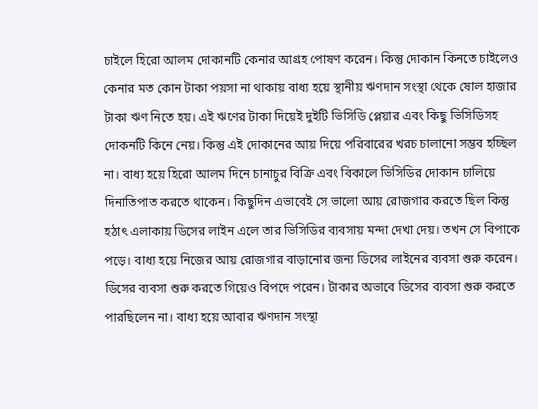চাইলে হিরো আলম দোকানটি কেনার আগ্রহ পোষণ করেন। কিন্তু দোকান কিনতে চাইলেও কেনার মত কোন টাকা পয়সা না থাকায় বাধ্য হয়ে স্থানীয় ঋণদান সংস্থা থেকে ষোল হাজার টাকা ঋণ নিতে হয়। এই ঋণের টাকা দিয়েই দুইটি ভিসিডি প্লেয়ার এবং কিছু ভিসিডিসহ দোকনটি কিনে নেয়। কিন্তু এই দোকানের আয় দিয়ে পরিবারের খরচ চালানো সম্ভব হচ্ছিল না। বাধ্য হয়ে হিরো আলম দিনে চানাচুর বিক্রি এবং বিকালে ভিসিডির দোকান চালিয়ে দিনাতিপাত করতে থাকেন। কিছুদিন এভাবেই সে ভালো আয় রোজগার করতে ছিল কিন্তু হঠাৎ এলাকায় ডিসের লাইন এলে তার ভিসিডির ব্যবসায় মন্দা দেখা দেয়। তখন সে বিপাকে পড়ে। বাধ্য হয়ে নিজের আয় রোজগার বাড়ানোর জন্য ডিসের লাইনের ব্যবসা শুরু করেন। ডিসের ব্যবসা শুরু করতে গিয়েও বিপদে পরেন। টাকার অভাবে ডিসের ব্যবসা শুরু করতে পারছিলেন না। বাধ্য হয়ে আবার ঋণদান সংস্থা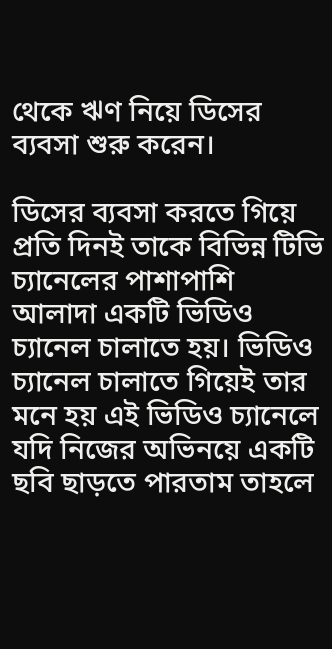থেকে ঋণ নিয়ে ডিসের ব্যবসা শুরু করেন।

ডিসের ব্যবসা করতে গিয়ে প্রতি দিনই তাকে বিভিন্ন টিভি চ্যানেলের পাশাপাশি আলাদা একটি ভিডিও চ্যানেল চালাতে হয়। ভিডিও চ্যানেল চালাতে গিয়েই তার মনে হয় এই ভিডিও চ্যানেলে যদি নিজের অভিনয়ে একটি ছবি ছাড়তে পারতাম তাহলে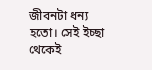জীবনটা ধন্য হতো। সেই ইচ্ছা থেকেই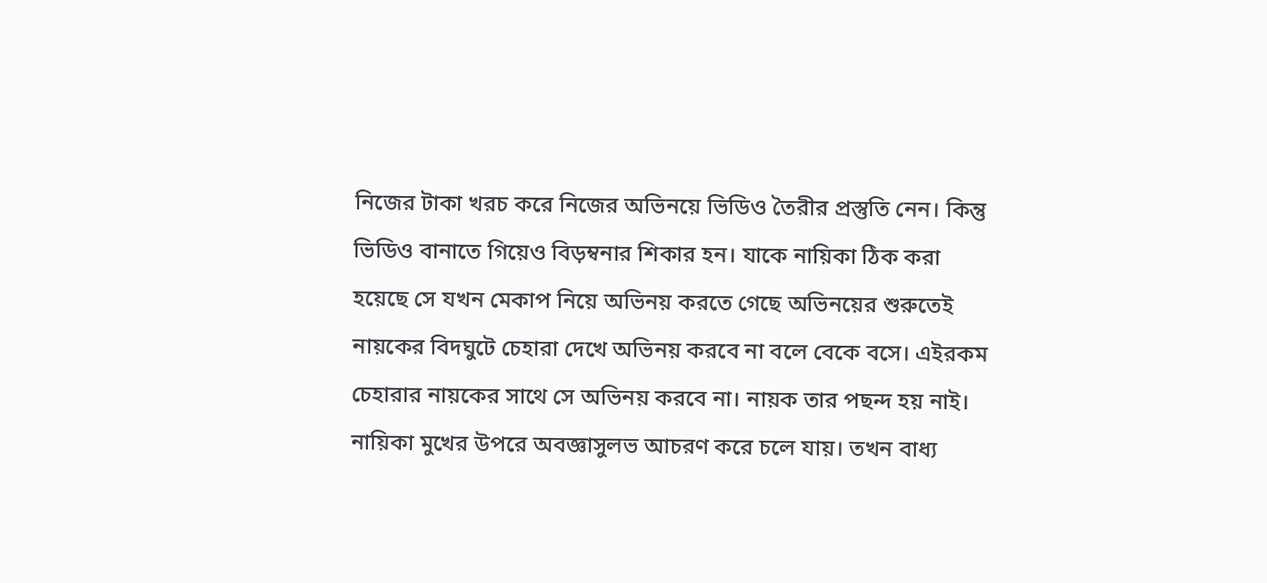নিজের টাকা খরচ করে নিজের অভিনয়ে ভিডিও তৈরীর প্রস্তুতি নেন। কিন্তু ভিডিও বানাতে গিয়েও বিড়ম্বনার শিকার হন। যাকে নায়িকা ঠিক করা হয়েছে সে যখন মেকাপ নিয়ে অভিনয় করতে গেছে অভিনয়ের শুরুতেই নায়কের বিদঘুটে চেহারা দেখে অভিনয় করবে না বলে বেকে বসে। এইরকম চেহারার নায়কের সাথে সে অভিনয় করবে না। নায়ক তার পছন্দ হয় নাই। নায়িকা মুখের উপরে অবজ্ঞাসুলভ আচরণ করে চলে যায়। তখন বাধ্য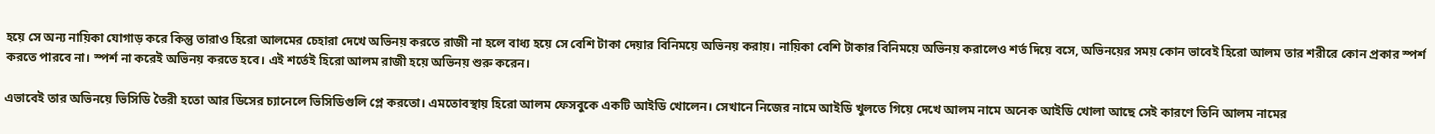হয়ে সে অন্য নায়িকা যোগাড় করে কিন্তু তারাও হিরো আলমের চেহারা দেখে অভিনয় করতে রাজী না হলে বাধ্য হয়ে সে বেশি টাকা দেয়ার বিনিময়ে অভিনয় করায়। নায়িকা বেশি টাকার বিনিময়ে অভিনয় করালেও শর্ত দিয়ে বসে, অভিনয়ের সময় কোন ভাবেই হিরো আলম তার শরীরে কোন প্রকার স্পর্শ করতে পারবে না। স্পর্শ না করেই অভিনয় করতে হবে। এই শর্তেই হিরো আলম রাজী হয়ে অভিনয় শুরু করেন।

এভাবেই তার অভিনয়ে ভিসিডি তৈরী হতো আর ডিসের চ্যানেলে ভিসিডিগুলি প্লে করতো। এমতোবস্থায় হিরো আলম ফেসবুকে একটি আইডি খোলেন। সেখানে নিজের নামে আইডি খুলতে গিয়ে দেখে আলম নামে অনেক আইডি খোলা আছে সেই কারণে তিনি আলম নামের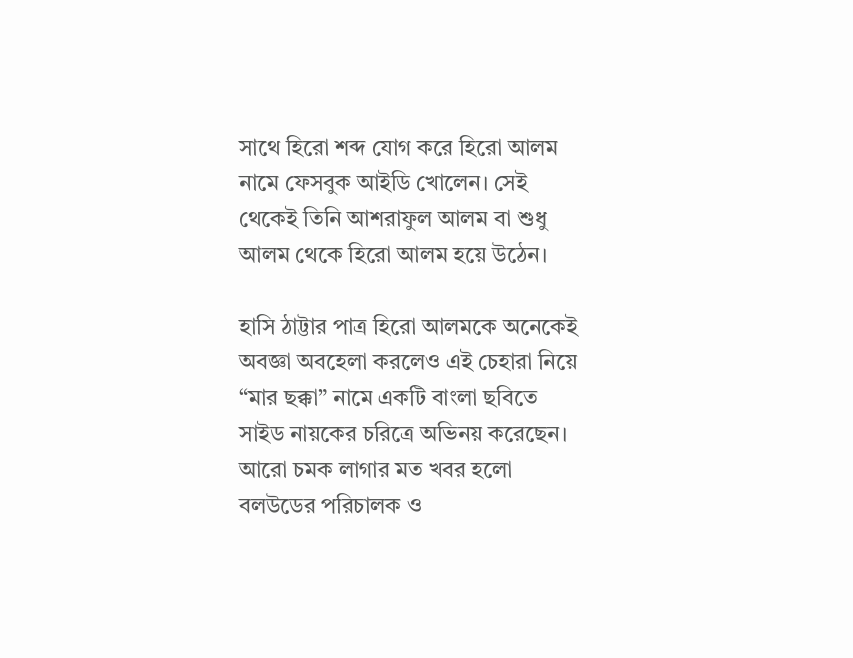সাথে হিরো শব্দ যোগ করে হিরো আলম নামে ফেসবুক আইডি খোলেন। সেই থেকেই তিনি আশরাফুল আলম বা শুধু আলম থেকে হিরো আলম হয়ে উঠেন।

হাসি ঠাট্টার পাত্র হিরো আলমকে অনেকেই অবজ্ঞা অবহেলা করলেও এই চেহারা নিয়ে “মার ছক্কা” নামে একটি বাংলা ছবিতে সাইড নায়কের চরিত্রে অভিনয় করেছেন। আরো চমক লাগার মত খবর হলো বলউডের পরিচালক ও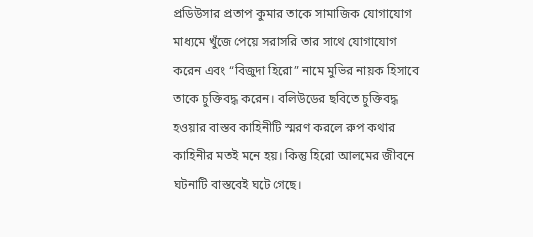প্রডিউসার প্রতাপ কুমার তাকে সামাজিক যোগাযোগ মাধ্যমে খুঁজে পেয়ে সরাসরি তার সাথে যোগাযোগ করেন এবং “বিজুদা হিরো” নামে মুভির নায়ক হিসাবে তাকে চুক্তিবদ্ধ করেন। বলিউডের ছবিতে চুক্তিবদ্ধ হওয়ার বাস্তব কাহিনীটি স্মরণ করলে রুপ কথার কাহিনীর মতই মনে হয়। কিন্তু হিরো আলমের জীবনে ঘটনাটি বাস্তবেই ঘটে গেছে।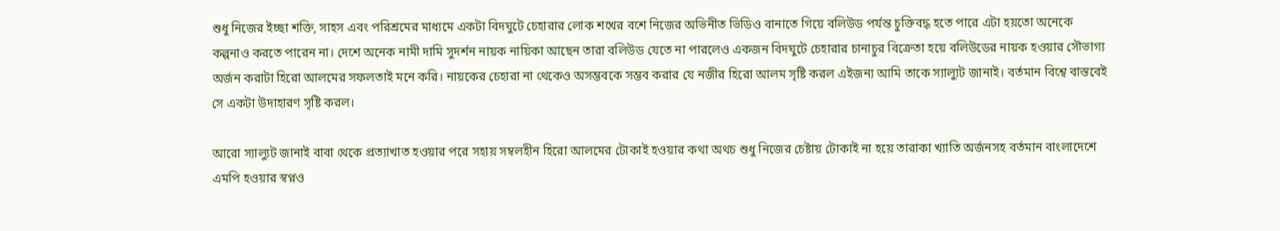শুধু নিজের ইচ্ছা শক্তি, সাহস এবং পরিশ্রমের মাধ্যমে একটা বিদঘুটে চেহারার লোক শখের বশে নিজের অভিনীত ভিডিও বানাতে গিয়ে বলিউড পর্যন্ত চুক্তিবদ্ধ হতে পারে এটা হয়তো অনেকে কল্পনাও করতে পারেন না। দেশে অনেক নামী দামি সুদর্শন নায়ক নায়িকা আছেন তারা বলিউড যেতে না পারলেও একজন বিদঘুটে চেহারার চানাচুর বিক্রেতা হয়ে বলিউডের নায়ক হওয়ার সৌভাগ্য অর্জন করাটা হিরো আলমের সফলতাই মনে করি। নায়কের চেহারা না থেকেও অসম্ভবকে সম্ভব করার যে নজীর হিরো আলম সৃষ্টি করল এইজন্য আমি তাকে স্যাল্যুট জানাই। বর্তমান বিশ্বে বাস্তবেই সে একটা উদাহারণ সৃষ্টি করল।

আরো স্যাল্যুট জানাই বাবা থেকে প্রত্যাখাত হওয়ার পরে সহায় সম্বলহীন হিরো আলমের টোকাই হওয়ার কথা অথচ শুধু নিজের চেষ্টায় টোকাই না হয়ে তারাকা খ্যাতি অর্জনসহ বর্তমান বাংলাদেশে এমপি হওয়ার স্বপ্নও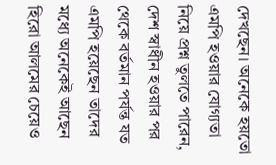দেখছেন। অনেকে হয়তো এমপি হওয়ার যোগ্যতা নিয়ে প্রশ্ন তুলতে পারেন, দেশ স্বাধীন হওয়ার পর থেকে বর্তমান পর্যন্ত যত এমপি হয়েছেন তাদের মধ্যে অনেকেই আছেন হিরো আলমের চেয়েও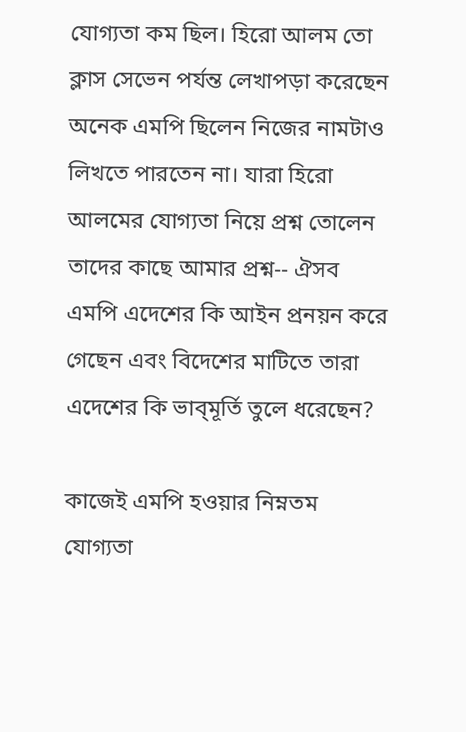যোগ্যতা কম ছিল। হিরো আলম তো ক্লাস সেভেন পর্যন্ত লেখাপড়া করেছেন অনেক এমপি ছিলেন নিজের নামটাও লিখতে পারতেন না। যারা হিরো আলমের যোগ্যতা নিয়ে প্রশ্ন তোলেন তাদের কাছে আমার প্রশ্ন-- ঐসব এমপি এদেশের কি আইন প্রনয়ন করে গেছেন এবং বিদেশের মাটিতে তারা এদেশের কি ভাব্মূর্তি তুলে ধরেছেন?

কাজেই এমপি হওয়ার নিম্নতম যোগ্যতা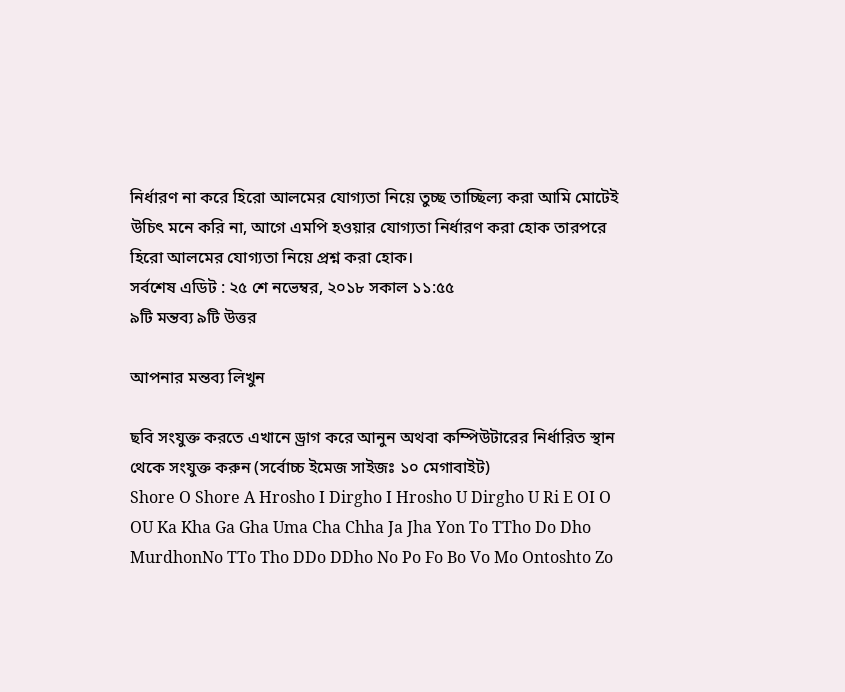নির্ধারণ না করে হিরো আলমের যোগ্যতা নিয়ে তুচ্ছ তাচ্ছিল্য করা আমি মোটেই উচিৎ মনে করি না, আগে এমপি হওয়ার যোগ্যতা নির্ধারণ করা হোক তারপরে হিরো আলমের যোগ্যতা নিয়ে প্রশ্ন করা হোক।
সর্বশেষ এডিট : ২৫ শে নভেম্বর, ২০১৮ সকাল ১১:৫৫
৯টি মন্তব্য ৯টি উত্তর

আপনার মন্তব্য লিখুন

ছবি সংযুক্ত করতে এখানে ড্রাগ করে আনুন অথবা কম্পিউটারের নির্ধারিত স্থান থেকে সংযুক্ত করুন (সর্বোচ্চ ইমেজ সাইজঃ ১০ মেগাবাইট)
Shore O Shore A Hrosho I Dirgho I Hrosho U Dirgho U Ri E OI O OU Ka Kha Ga Gha Uma Cha Chha Ja Jha Yon To TTho Do Dho MurdhonNo TTo Tho DDo DDho No Po Fo Bo Vo Mo Ontoshto Zo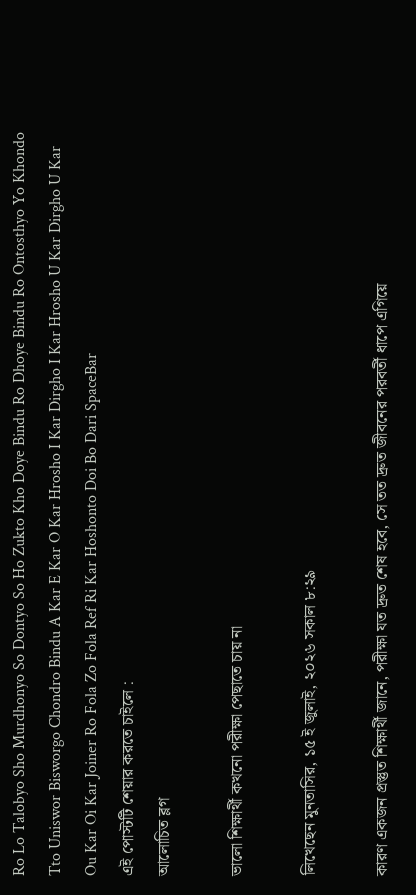Ro Lo Talobyo Sho Murdhonyo So Dontyo So Ho Zukto Kho Doye Bindu Ro Dhoye Bindu Ro Ontosthyo Yo Khondo Tto Uniswor Bisworgo Chondro Bindu A Kar E Kar O Kar Hrosho I Kar Dirgho I Kar Hrosho U Kar Dirgho U Kar Ou Kar Oi Kar Joiner Ro Fola Zo Fola Ref Ri Kar Hoshonto Doi Bo Dari SpaceBar
এই পোস্টটি শেয়ার করতে চাইলে :
আলোচিত ব্লগ

ভালো শিক্ষার্থী কখনো পরীক্ষা পেছাতে চায় না

লিখেছেন মুনতাসির, ১৫ ই জুলাই, ২০২৬ সকাল ৮:২৯

কারণ একজন প্রস্তুত শিক্ষার্থী জানে, পরীক্ষা যত দ্রুত শেষ হবে, সে তত দ্রুত জীবনের পরবর্তী ধাপে এগিয়ে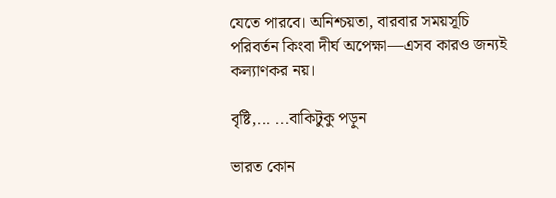যেতে পারবে। অনিশ্চয়তা, বারবার সময়সূচি পরিবর্তন কিংবা দীর্ঘ অপেক্ষা—এসব কারও জন্যই কল্যাণকর নয়।

বৃষ্টি,... ...বাকিটুকু পড়ুন

ভারত কোন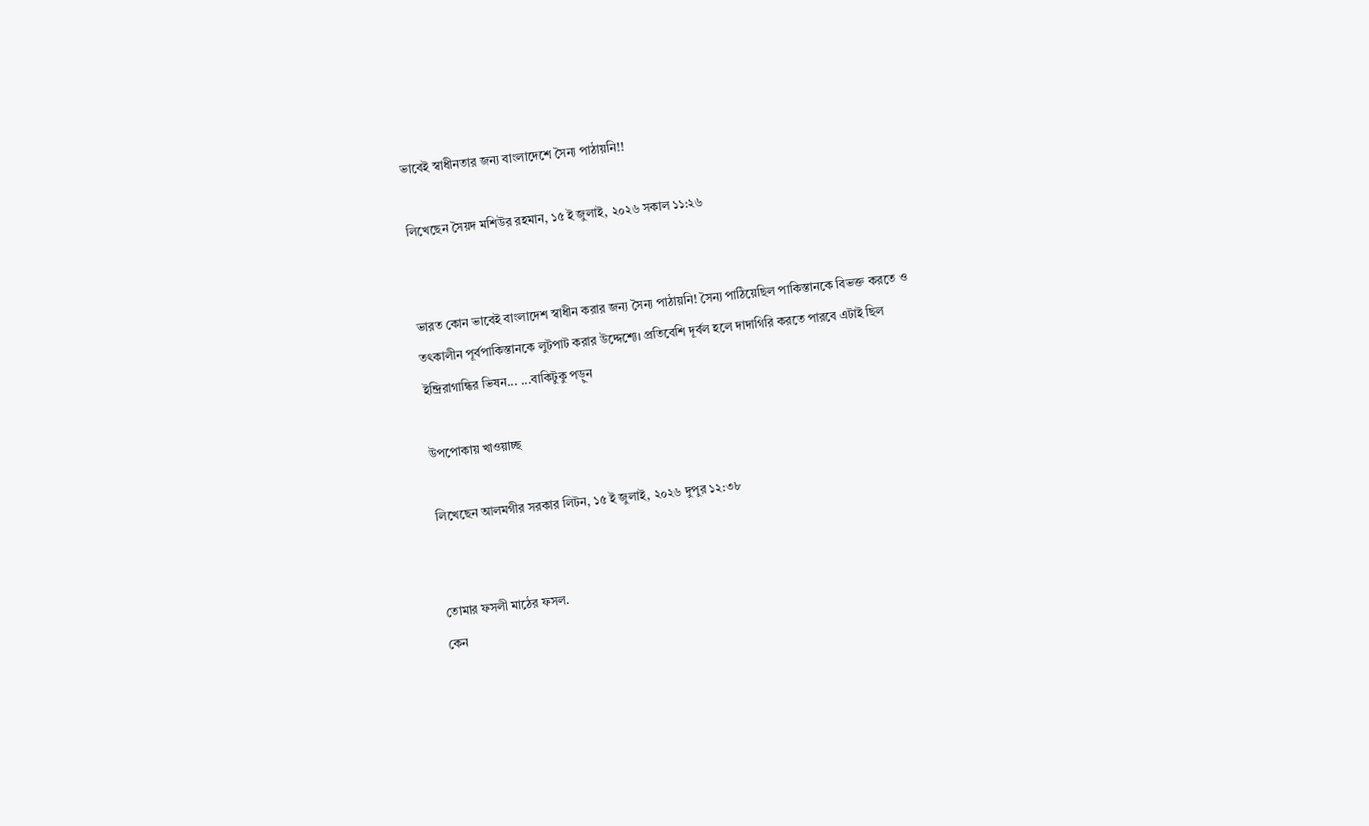ভাবেই স্বাধীনতার জন্য বাংলাদেশে সৈন্য পাঠায়নি!!

লিখেছেন সৈয়দ মশিউর রহমান, ১৫ ই জুলাই, ২০২৬ সকাল ১১:২৬


ভারত কোন ভাবেই বাংলাদেশ স্বাধীন করার জন্য সৈন্য পাঠায়নি! সৈন্য পাঠিয়েছিল পাকিস্তানকে বিভক্ত করতে ও তৎকালীন পূর্বপাকিস্তানকে লুটপাট করার উদ্দেশ্যে। প্রতিবেশি দূর্বল হলে দাদাগিরি করতে পারবে এটাই ছিল ইন্দ্রিরাগান্ধির ভিষন... ...বাকিটুকু পড়ুন

উপপোকায় খাওয়াচ্ছ

লিখেছেন আলমগীর সরকার লিটন, ১৫ ই জুলাই, ২০২৬ দুপুর ১২:৩৮


তোমার ফসলী মাঠের ফসল.
কেন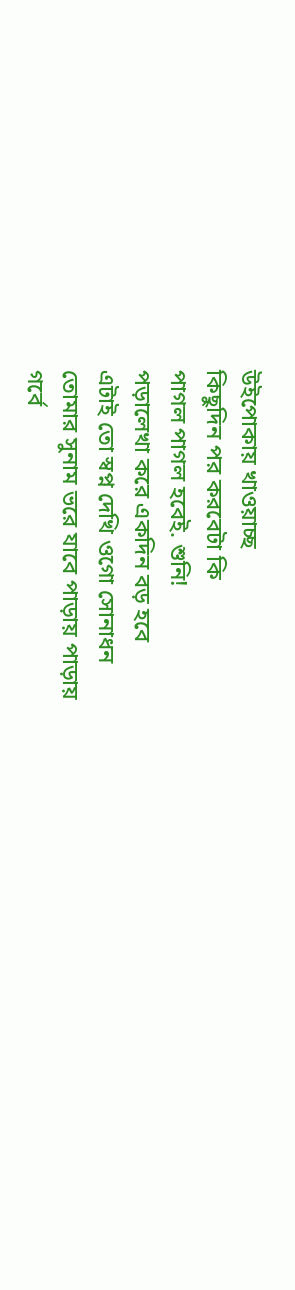উইপোকায় খাওয়াচ্ছ
কিছুদিন পর করবেটা কি
পাগল পাগল হবেই. শুনি!
পড়ালেখা করে একদিন বড় হবে
এটাই তো স্বপ্ন দেখি ওগো সোনাধন
তোমার সুনাম ভরে যাবে পাড়ায় পাড়ায়
গর্বে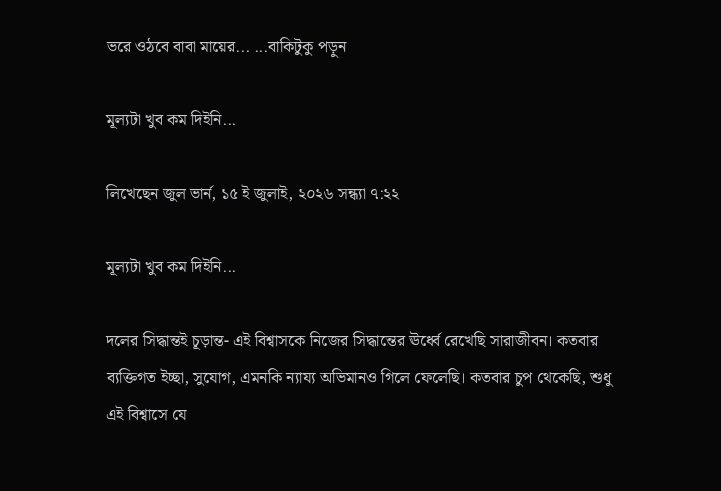ভরে ওঠবে বাবা মায়ের... ...বাকিটুকু পড়ুন

মূল্যটা খুব কম দিইনি...

লিখেছেন জুল ভার্ন, ১৫ ই জুলাই, ২০২৬ সন্ধ্যা ৭:২২

মূল্যটা খুব কম দিইনি...

দলের সিদ্ধান্তই চূড়ান্ত- এই বিশ্বাসকে নিজের সিদ্ধান্তের ঊর্ধ্বে রেখেছি সারাজীবন। কতবার ব্যক্তিগত ইচ্ছা, সুযোগ, এমনকি ন্যায্য অভিমানও গিলে ফেলেছি। কতবার চুপ থেকেছি, শুধু এই বিশ্বাসে যে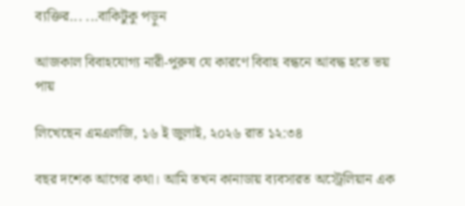ব্যক্তির... ...বাকিটুকু পড়ুন

আজকাল বিবাহযোগ্য নারী-পুরুষ যে কারণে বিবাহ বন্ধনে আবদ্ধ হতে ভয় পায়

লিখেছেন এমএলজি, ১৬ ই জুলাই, ২০২৬ রাত ১২:৩৪

বছর দশেক আগের কথা। আমি তখন কানাডায় ব্যবসারত অস্ট্রেলিয়ান এক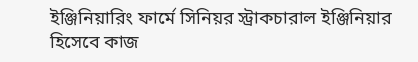ইঞ্জিনিয়ারিং ফার্মে সিনিয়র স্ট্রাকচারাল ইঞ্জিনিয়ার হিসেবে কাজ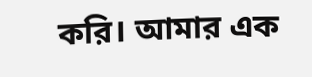করি। আমার এক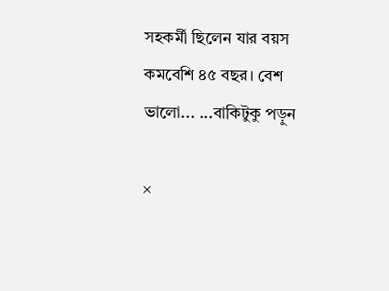সহকর্মী ছিলেন যার বয়স কমবেশি ৪৫ বছর। বেশ ভালো... ...বাকিটুকু পড়ুন

×